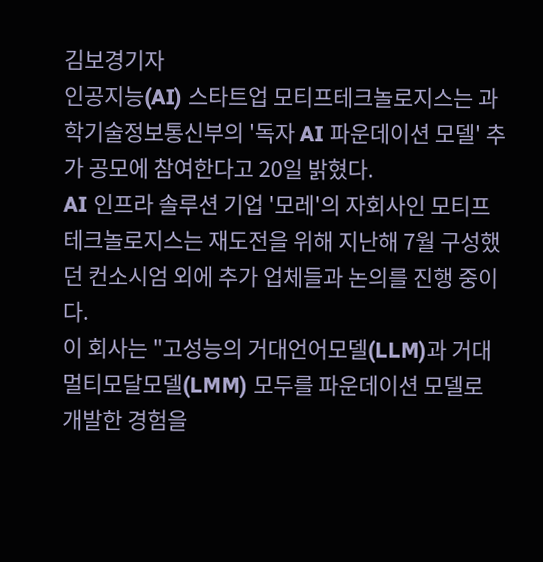김보경기자
인공지능(AI) 스타트업 모티프테크놀로지스는 과학기술정보통신부의 '독자 AI 파운데이션 모델' 추가 공모에 참여한다고 20일 밝혔다.
AI 인프라 솔루션 기업 '모레'의 자회사인 모티프테크놀로지스는 재도전을 위해 지난해 7월 구성했던 컨소시엄 외에 추가 업체들과 논의를 진행 중이다.
이 회사는 "고성능의 거대언어모델(LLM)과 거대멀티모달모델(LMM) 모두를 파운데이션 모델로 개발한 경험을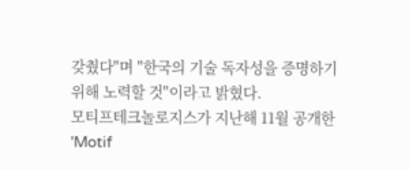갖췄다"며 "한국의 기술 독자성을 증명하기 위해 노력할 것"이라고 밝혔다.
모티프테크놀로지스가 지난해 11월 공개한 'Motif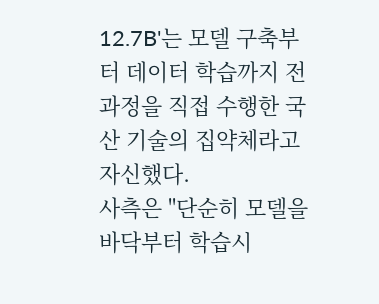12.7B'는 모델 구축부터 데이터 학습까지 전 과정을 직접 수행한 국산 기술의 집약체라고 자신했다.
사측은 "단순히 모델을 바닥부터 학습시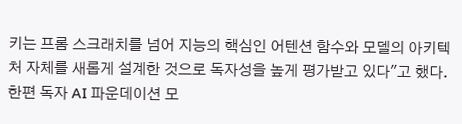키는 프롬 스크래치를 넘어 지능의 핵심인 어텐션 함수와 모델의 아키텍처 자체를 새롭게 설계한 것으로 독자성을 높게 평가받고 있다"고 했다.
한편 독자 AI 파운데이션 모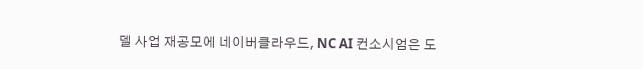델 사업 재공모에 네이버클라우드, NC AI 컨소시엄은 도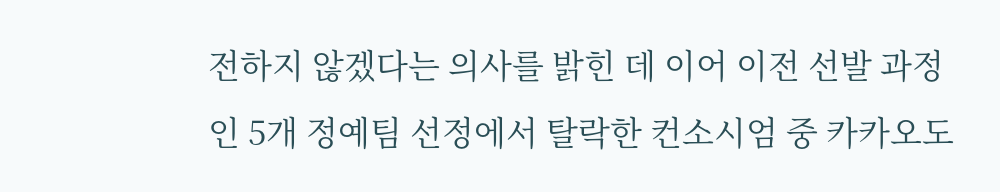전하지 않겠다는 의사를 밝힌 데 이어 이전 선발 과정인 5개 정예팀 선정에서 탈락한 컨소시엄 중 카카오도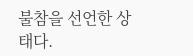불참을 선언한 상태다.